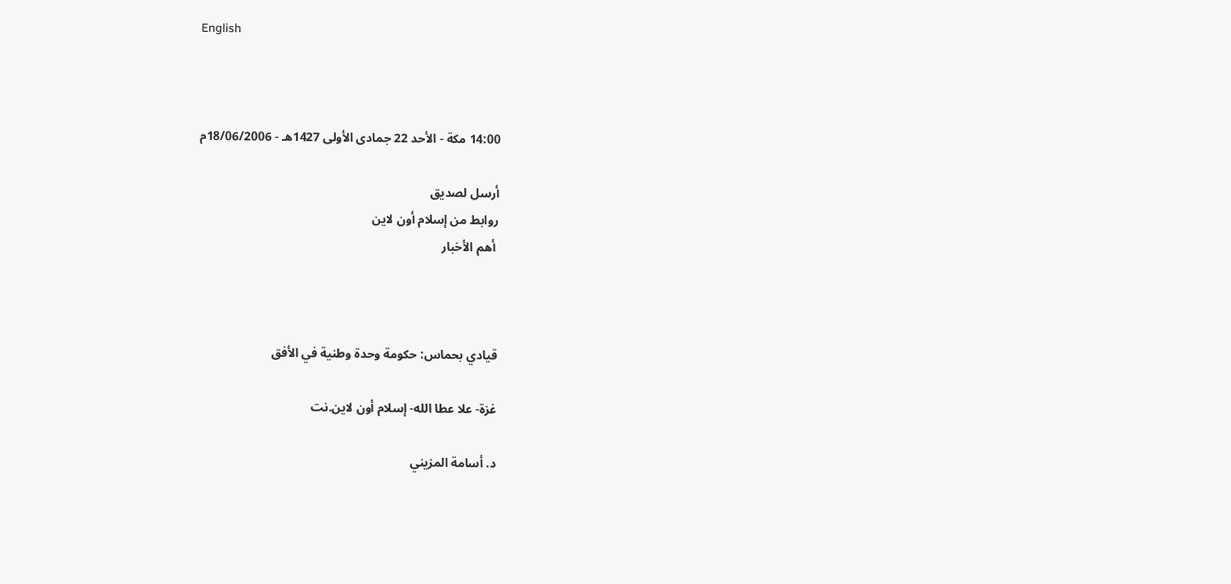English



14:00 مكة - الأحد 22 جمادى الأولى 1427هـ - 18/06/2006م

أرسل لصديق
روابط من إسلام أون لاين
 أهم الأخبار



قيادي بحماس: حكومة وحدة وطنية في الأفق

غزة- علا عطا الله- إسلام أون لاين.نت

د. أسامة المزيني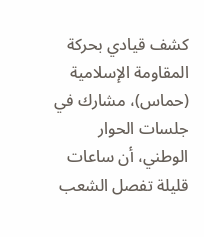كشف قيادي بحركة المقاومة الإسلامية (حماس)، مشارك في جلسات الحوار الوطني، أن ساعات قليلة تفصل الشعب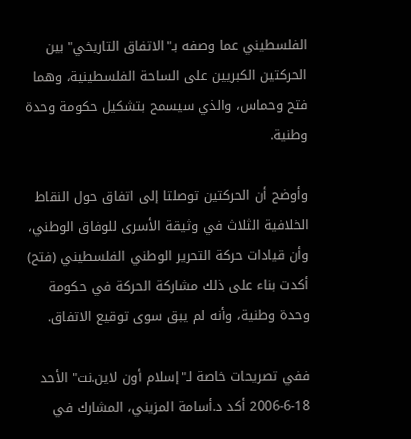الفلسطيني عما وصفه بـ"الاتفاق التاريخي" بين الحركتين الكبريين على الساحة الفلسطينية، وهما فتح وحماس، والذي سيسمح بتشكيل حكومة وحدة وطنية.

وأوضح أن الحركتين توصلتا إلى اتفاق حول النقاط الخلافية الثلاث في وثيقة الأسرى للوفاق الوطني، وأن قيادات حركة التحرير الوطني الفلسطيني (فتح) أكدت بناء على ذلك مشاركة الحركة في حكومة وحدة وطنية، وأنه لم يبق سوى توقيع الاتفاق.

ففي تصريحات خاصة لـ"إسلام أون لاين.نت" الأحد 18-6-2006 أكد د.أسامة المزيني، المشارك في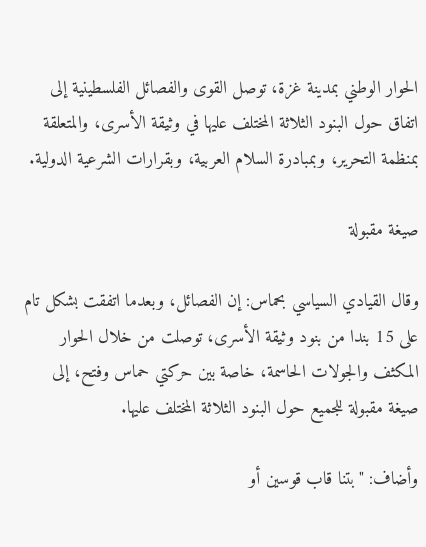الحوار الوطني بمدينة غزة، توصل القوى والفصائل الفلسطينية إلى اتفاق حول البنود الثلاثة المختلف عليها في وثيقة الأسرى، والمتعلقة بمنظمة التحرير، وبمبادرة السلام العربية، وبقرارات الشرعية الدولية.

صيغة مقبولة

وقال القيادي السياسي بحماس: إن الفصائل، وبعدما اتفقت بشكل تام على 15 بندا من بنود وثيقة الأسرى، توصلت من خلال الحوار المكثف والجولات الحاسمة، خاصة بين حركتي حماس وفتح، إلى صيغة مقبولة للجميع حول البنود الثلاثة المختلف عليها.

وأضاف: "بتنا قاب قوسين أو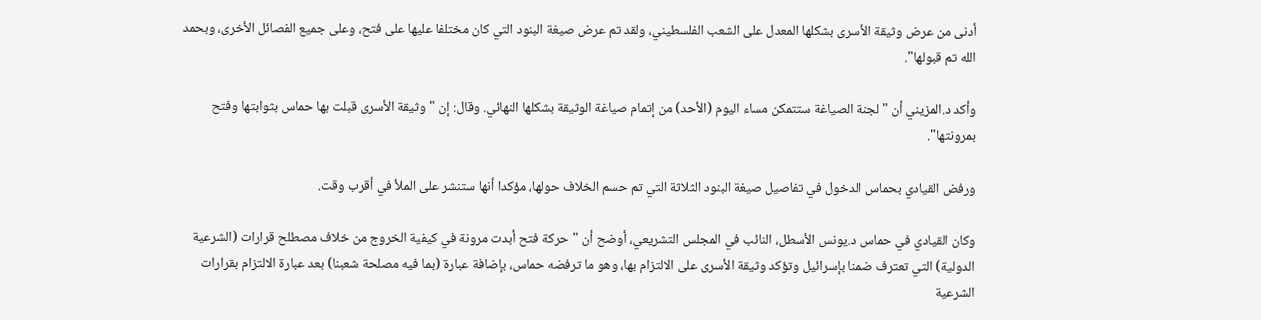أدنى من عرض وثيقة الأسرى بشكلها المعدل على الشعب الفلسطيني، ولقد تم عرض صيغة البنود التي كان مختلفا عليها على فتح، وعلى جميع الفصائل الأخرى، وبحمد الله تم قبولها".

وأكد د.المزيني أن "لجنة الصياغة ستتمكن مساء اليوم (الأحد) من إتمام صياغة الوثيقة بشكلها النهائي. وقال: إن "وثيقة الأسرى قبلت بها حماس بثوابتها وفتح بمرونتها".

ورفض القيادي بحماس الدخول في تفاصيل صيغة البنود الثلاثة التي تم حسم الخلاف حولها، مؤكدا أنها ستنشر على الملأ في أقرب وقت.

وكان القيادي في حماس د.يونس الأسطل، النائب في المجلس التشريعي، أوضح أن "حركة فتح أبدت مرونة في كيفية الخروج من خلاف مصطلح قرارات (الشرعية الدولية) التي تعترف ضمنا بإسرائيل وتؤكد وثيقة الأسرى على الالتزام بها، وهو ما ترفضه حماس، بإضافة عبارة (بما فيه مصلحة شعبنا) بعد عبارة الالتزام بقرارات الشرعية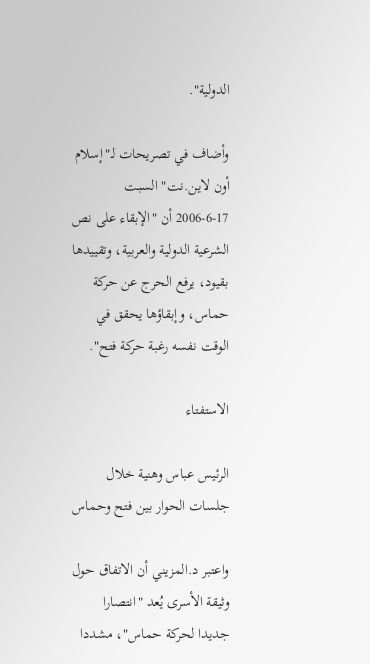الدولية".

وأضاف في تصريحات لـ"إسلام أون لاين.نت" السبت 17-6-2006 أن "الإبقاء على نص الشرعية الدولية والعربية، وتقييدها بقيود، يرفع الحرج عن حركة حماس، وإبقاؤها يحقق في الوقت نفسه رغبة حركة فتح".

الاستفتاء

الرئيس عباس وهنية خلال جلسات الحوار بين فتح وحماس

واعتبر د.المزيني أن الاتفاق حول وثيقة الأسرى يُعد "انتصارا جديدا لحركة حماس"، مشددا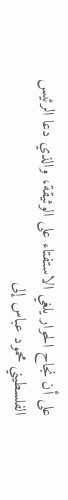على أن نجاح الحوار يلغي الاستفتاء على الوثيقة، والذي دعا الرئيس الفلسطيني محمود عباس إلى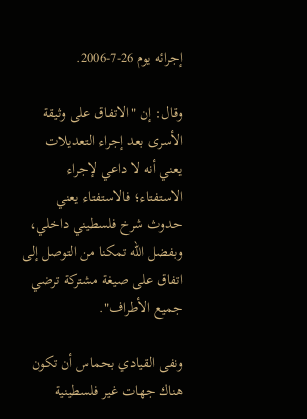إجرائه يوم 26-7-2006.

وقال: إن "الاتفاق على وثيقة الأسرى بعد إجراء التعديلات يعني أنه لا داعي لإجراء الاستفتاء؛ فالاستفتاء يعني حدوث شرخ فلسطيني داخلي، وبفضل الله تمكنا من التوصل إلى اتفاق على صيغة مشتركة ترضي جميع الأطراف".

ونفى القيادي بحماس أن تكون هناك جهات غير فلسطينية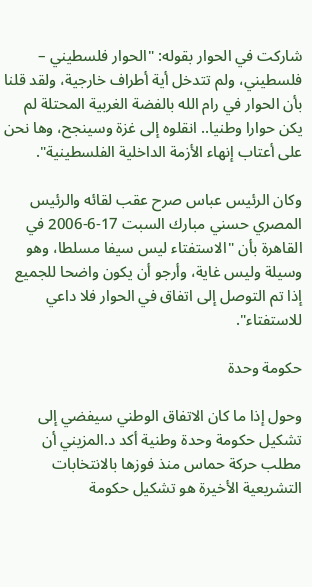شاركت في الحوار بقوله: "الحوار فلسطيني – فلسطيني، ولم تتدخل أية أطراف خارجية، ولقد قلنا بأن الحوار في رام الله بالفضة الغربية المحتلة لم يكن حوارا وطنيا.. انقلوه إلى غزة وسينجح، وها نحن على أعتاب إنهاء الأزمة الداخلية الفلسطينية".

وكان الرئيس عباس صرح عقب لقائه والرئيس المصري حسني مبارك السبت 17-6-2006 في القاهرة بأن "الاستفتاء ليس سيفا مسلطا، وهو وسيلة وليس غاية، وأرجو أن يكون واضحا للجميع إذا تم التوصل إلى اتفاق في الحوار فلا داعي للاستفتاء".

حكومة وحدة

وحول إذا ما كان الاتفاق الوطني سيفضي إلى تشكيل حكومة وحدة وطنية أكد د.المزيني أن مطلب حركة حماس منذ فوزها بالانتخابات التشريعية الأخيرة هو تشكيل حكومة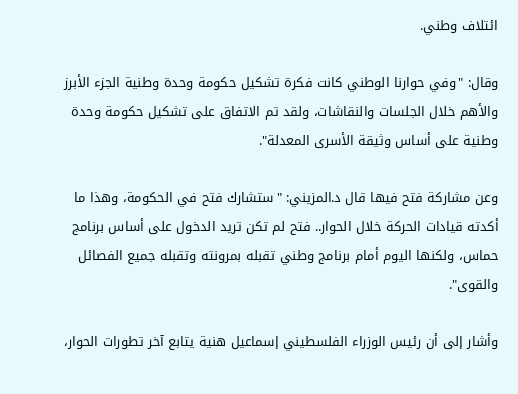ائتلاف وطني.

وقال: "وفي حوارنا الوطني كانت فكرة تشكيل حكومة وحدة وطنية الجزء الأبرز والأهم خلال الجلسات والنقاشات، ولقد تم الاتفاق على تشكيل حكومة وحدة وطنية على أساس وثيقة الأسرى المعدلة".

وعن مشاركة فتح فيها قال د.المزيني: "ستشارك فتح في الحكومة، وهذا ما أكدته قيادات الحركة خلال الحوار.. فتح لم تكن تريد الدخول على أساس برنامج حماس، ولكنها اليوم أمام برنامج وطني تقبله بمرونته وتقبله جميع الفصائل والقوى".

وأشار إلى أن رئيس الوزراء الفلسطيني إسماعيل هنية يتابع آخر تطورات الحوار،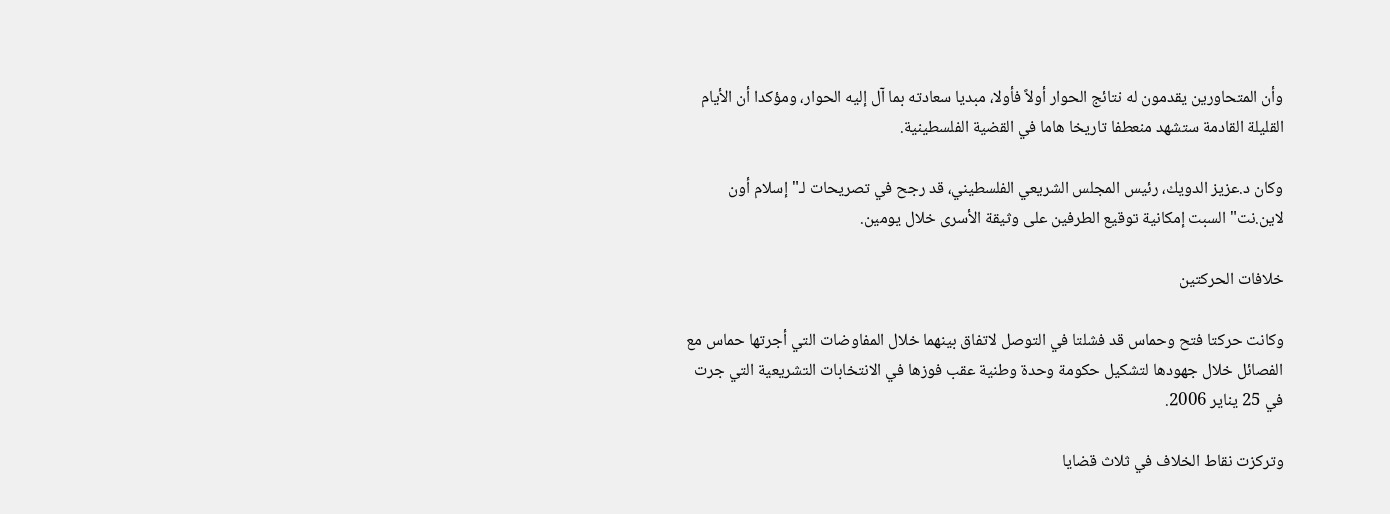وأن المتحاورين يقدمون له نتائج الحوار أولاً فأولا، مبديا سعادته بما آل إليه الحوار، ومؤكدا أن الأيام القليلة القادمة ستشهد منعطفا تاريخا هاما في القضية الفلسطينية.

وكان د.عزيز الدويك، رئيس المجلس الشريعي الفلسطيني، قد رجح في تصريحات لـ"إسلام أون لاين.نت" السبت إمكانية توقيع الطرفين على وثيقة الأسرى خلال يومين.

خلافات الحركتين

وكانت حركتا فتح وحماس قد فشلتا في التوصل لاتفاق بينهما خلال المفاوضات التي أجرتها حماس مع الفصائل خلال جهودها لتشكيل حكومة وحدة وطنية عقب فوزها في الانتخابات التشريعية التي جرت في 25 يناير 2006.

وتركزت نقاط الخلاف في ثلاث قضايا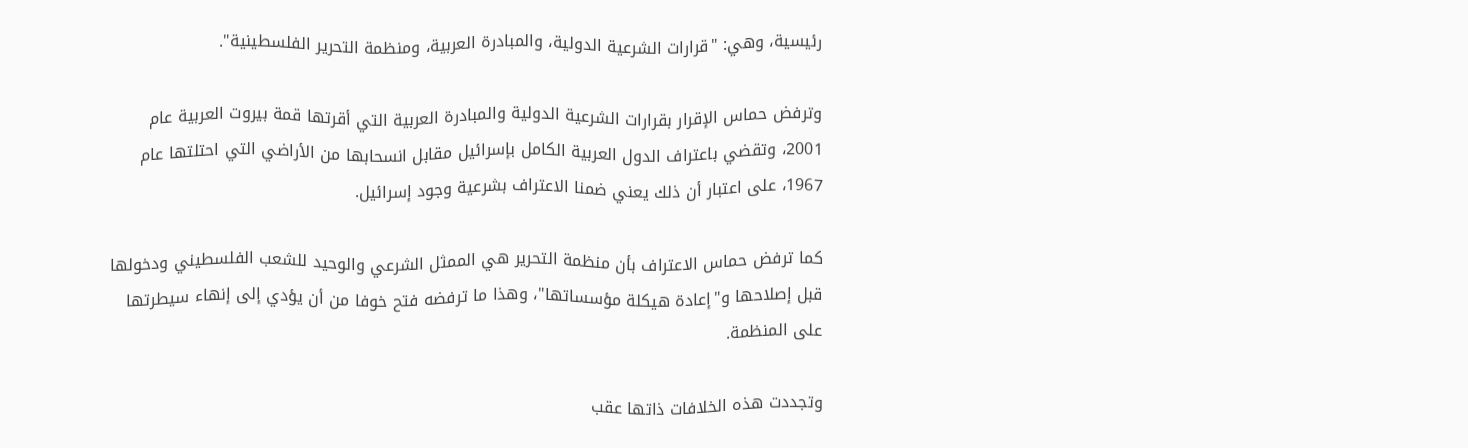رئيسية، وهي: "قرارات الشرعية الدولية، والمبادرة العربية، ومنظمة التحرير الفلسطينية".

وترفض حماس الإقرار بقرارات الشرعية الدولية والمبادرة العربية التي أقرتها قمة بيروت العربية عام 2001، وتقضي باعتراف الدول العربية الكامل بإسرائيل مقابل انسحابها من الأراضي التي احتلتها عام 1967، على اعتبار أن ذلك يعني ضمنا الاعتراف بشرعية وجود إسرائيل.

كما ترفض حماس الاعتراف بأن منظمة التحرير هي الممثل الشرعي والوحيد للشعب الفلسطيني ودخولها قبل إصلاحها و"إعادة هيكلة مؤسساتها"، وهذا ما ترفضه فتح خوفا من أن يؤدي إلى إنهاء سيطرتها على المنظمة.

وتجددت هذه الخلافات ذاتها عقب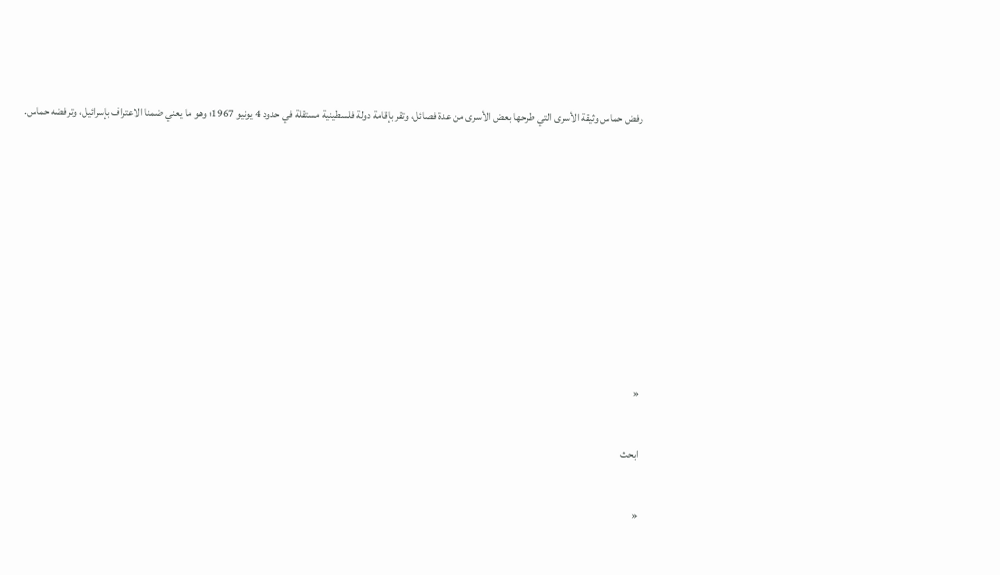رفض حماس وثيقة الأسرى التي طرحها بعض الأسرى من عدة فصائل، وتقر بإقامة دولة فلسطينية مستقلة في حدود 4 يونيو 1967؛ وهو ما يعني ضمنا الاعتراف بإسرائيل، وترفضه حماس.








«

ابحث

«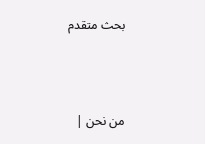بحث متقدم



من نحن |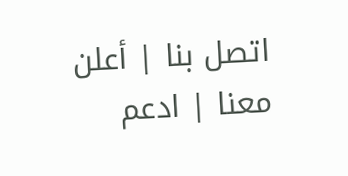اتصل بنا | أعلن معنا | ادعم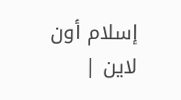إسلام أون لاين |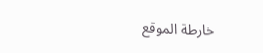خارطة الموقع